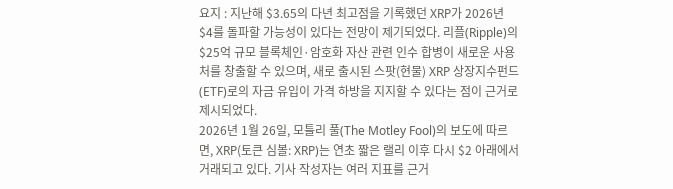요지 : 지난해 $3.65의 다년 최고점을 기록했던 XRP가 2026년 $4를 돌파할 가능성이 있다는 전망이 제기되었다. 리플(Ripple)의 $25억 규모 블록체인·암호화 자산 관련 인수 합병이 새로운 사용처를 창출할 수 있으며, 새로 출시된 스팟(현물) XRP 상장지수펀드(ETF)로의 자금 유입이 가격 하방을 지지할 수 있다는 점이 근거로 제시되었다.
2026년 1월 26일, 모틀리 풀(The Motley Fool)의 보도에 따르면, XRP(토큰 심볼: XRP)는 연초 짧은 랠리 이후 다시 $2 아래에서 거래되고 있다. 기사 작성자는 여러 지표를 근거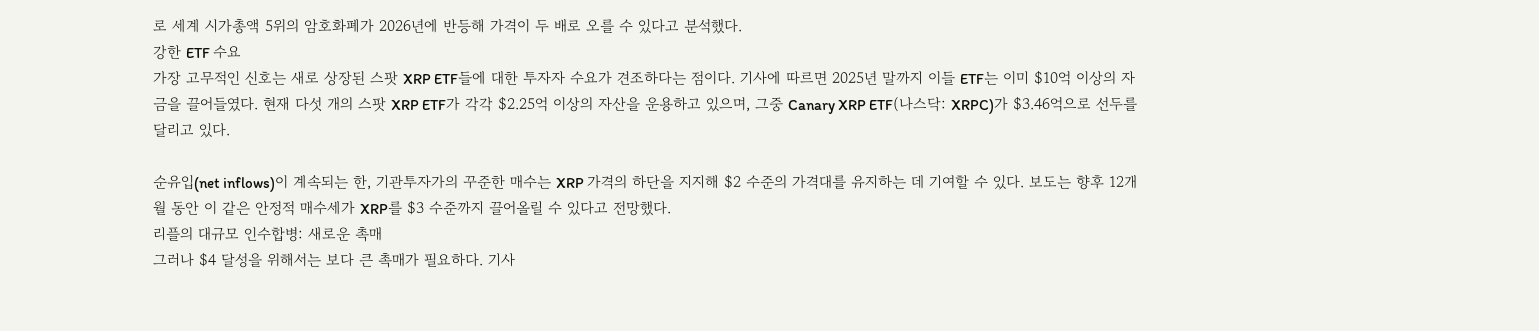로 세계 시가총액 5위의 암호화폐가 2026년에 반등해 가격이 두 배로 오를 수 있다고 분석했다.
강한 ETF 수요
가장 고무적인 신호는 새로 상장된 스팟 XRP ETF들에 대한 투자자 수요가 견조하다는 점이다. 기사에 따르면 2025년 말까지 이들 ETF는 이미 $10억 이상의 자금을 끌어들였다. 현재 다섯 개의 스팟 XRP ETF가 각각 $2.25억 이상의 자산을 운용하고 있으며, 그중 Canary XRP ETF(나스닥: XRPC)가 $3.46억으로 선두를 달리고 있다.

순유입(net inflows)이 계속되는 한, 기관투자가의 꾸준한 매수는 XRP 가격의 하단을 지지해 $2 수준의 가격대를 유지하는 데 기여할 수 있다. 보도는 향후 12개월 동안 이 같은 안정적 매수세가 XRP를 $3 수준까지 끌어올릴 수 있다고 전망했다.
리플의 대규모 인수합병: 새로운 촉매
그러나 $4 달성을 위해서는 보다 큰 촉매가 필요하다. 기사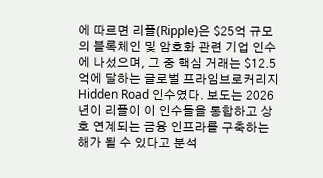에 따르면 리플(Ripple)은 $25억 규모의 블록체인 및 암호화 관련 기업 인수에 나섰으며, 그 중 핵심 거래는 $12.5억에 달하는 글로벌 프라임브로커리지 Hidden Road 인수였다. 보도는 2026년이 리플이 이 인수들을 통합하고 상호 연계되는 금융 인프라를 구축하는 해가 될 수 있다고 분석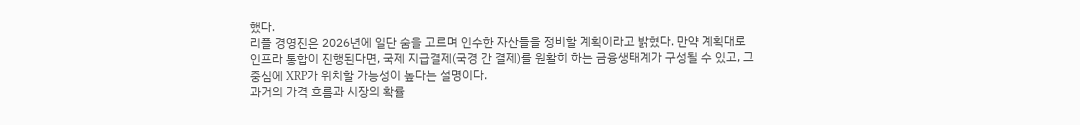했다.
리플 경영진은 2026년에 일단 숨을 고르며 인수한 자산들을 정비할 계획이라고 밝혔다. 만약 계획대로 인프라 통합이 진행된다면, 국제 지급결제(국경 간 결제)를 원활히 하는 금융생태계가 구성될 수 있고, 그 중심에 XRP가 위치할 가능성이 높다는 설명이다.
과거의 가격 흐름과 시장의 확률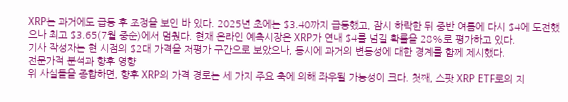XRP는 과거에도 급등 후 조정을 보인 바 있다. 2025년 초에는 $3.40까지 급등했고, 잠시 하락한 뒤 중반 여름에 다시 $4에 도전했으나 최고 $3.65(7월 중순)에서 멈췄다. 현재 온라인 예측시장은 XRP가 연내 $4를 넘길 확률을 28%로 평가하고 있다.
기사 작성자는 현 시점의 $2대 가격을 저평가 구간으로 보았으나, 동시에 과거의 변동성에 대한 경계를 함께 제시했다.
전문가적 분석과 향후 영향
위 사실들을 종합하면, 향후 XRP의 가격 경로는 세 가지 주요 축에 의해 좌우될 가능성이 크다. 첫째, 스팟 XRP ETF로의 지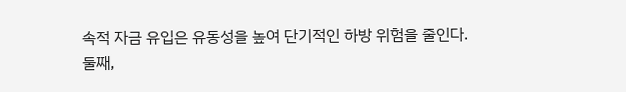속적 자금 유입은 유동성을 높여 단기적인 하방 위험을 줄인다. 둘째,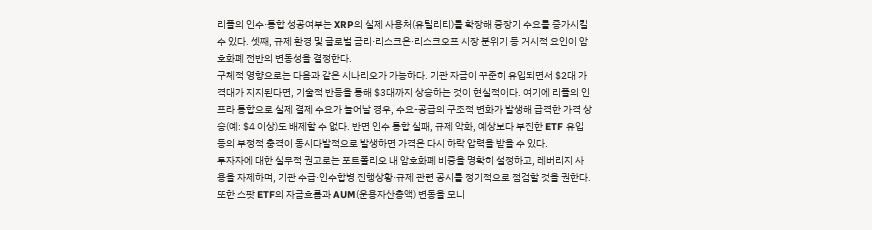리플의 인수·통합 성공여부는 XRP의 실제 사용처(유틸리티)를 확장해 중장기 수요를 증가시킬 수 있다. 셋째, 규제 환경 및 글로벌 금리·리스크온·리스크오프 시장 분위기 등 거시적 요인이 암호화폐 전반의 변동성을 결정한다.
구체적 영향으로는 다음과 같은 시나리오가 가능하다. 기관 자금이 꾸준히 유입되면서 $2대 가격대가 지지된다면, 기술적 반등을 통해 $3대까지 상승하는 것이 현실적이다. 여기에 리플의 인프라 통합으로 실제 결제 수요가 늘어날 경우, 수요-공급의 구조적 변화가 발생해 급격한 가격 상승(예: $4 이상)도 배제할 수 없다. 반면 인수 통합 실패, 규제 악화, 예상보다 부진한 ETF 유입 등의 부정적 충격이 동시다발적으로 발생하면 가격은 다시 하락 압력을 받을 수 있다.
투자자에 대한 실무적 권고로는 포트폴리오 내 암호화폐 비중을 명확히 설정하고, 레버리지 사용을 자제하며, 기관 수급·인수합병 진행상황·규제 관련 공시를 정기적으로 점검할 것을 권한다. 또한 스팟 ETF의 자금흐름과 AUM(운용자산총액) 변동을 모니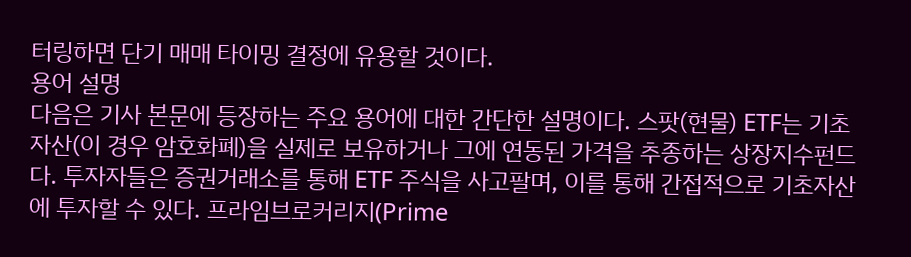터링하면 단기 매매 타이밍 결정에 유용할 것이다.
용어 설명
다음은 기사 본문에 등장하는 주요 용어에 대한 간단한 설명이다. 스팟(현물) ETF는 기초자산(이 경우 암호화폐)을 실제로 보유하거나 그에 연동된 가격을 추종하는 상장지수펀드다. 투자자들은 증권거래소를 통해 ETF 주식을 사고팔며, 이를 통해 간접적으로 기초자산에 투자할 수 있다. 프라임브로커리지(Prime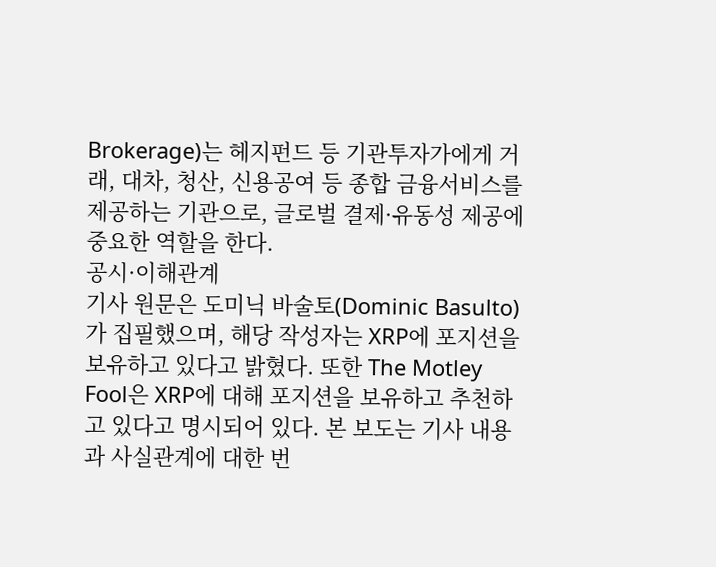Brokerage)는 헤지펀드 등 기관투자가에게 거래, 대차, 청산, 신용공여 등 종합 금융서비스를 제공하는 기관으로, 글로벌 결제·유동성 제공에 중요한 역할을 한다.
공시·이해관계
기사 원문은 도미닉 바술토(Dominic Basulto)가 집필했으며, 해당 작성자는 XRP에 포지션을 보유하고 있다고 밝혔다. 또한 The Motley Fool은 XRP에 대해 포지션을 보유하고 추천하고 있다고 명시되어 있다. 본 보도는 기사 내용과 사실관계에 대한 번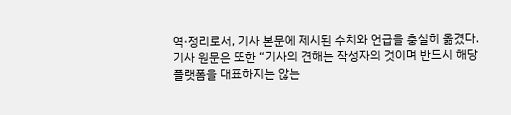역·정리로서, 기사 본문에 제시된 수치와 언급을 충실히 옮겼다. 기사 원문은 또한 “기사의 견해는 작성자의 것이며 반드시 해당 플랫폼을 대표하지는 않는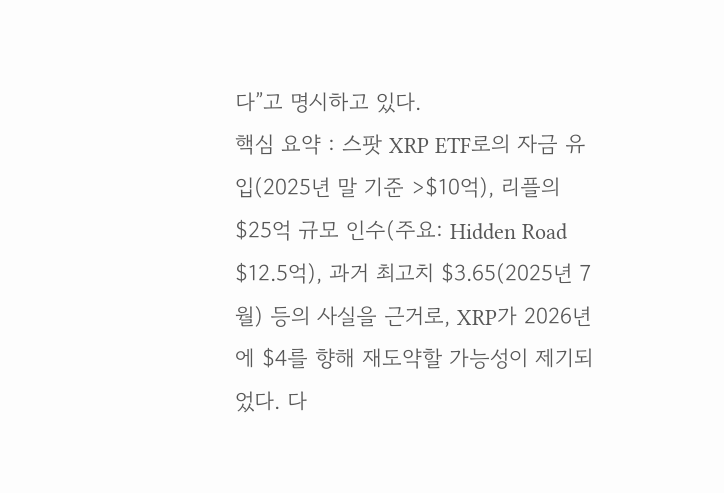다”고 명시하고 있다.
핵심 요약 : 스팟 XRP ETF로의 자금 유입(2025년 말 기준 >$10억), 리플의 $25억 규모 인수(주요: Hidden Road $12.5억), 과거 최고치 $3.65(2025년 7월) 등의 사실을 근거로, XRP가 2026년에 $4를 향해 재도약할 가능성이 제기되었다. 다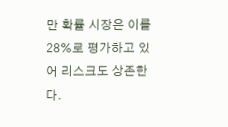만 확률 시장은 이를 28%로 평가하고 있어 리스크도 상존한다.